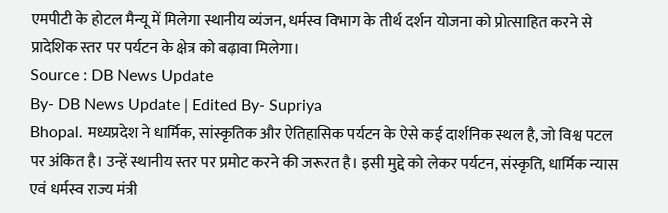एमपीटी के होटल मैन्यू में मिलेगा स्थानीय व्यंजन, धर्मस्व विभाग के तीर्थ दर्शन योजना को प्रोत्साहित करने से प्रादेशिक स्तर पर पर्यटन के क्षेत्र को बढ़ावा मिलेगा।
Source : DB News Update
By- DB News Update | Edited By- Supriya
Bhopal. मध्यप्रदेश ने धार्मिक, सांस्कृतिक और ऐतिहासिक पर्यटन के ऐसे कई दार्शनिक स्थल है, जो विश्व पटल पर अंकित है। उन्हें स्थानीय स्तर पर प्रमोट करने की जरूरत है। इसी मुद्दे को लेकर पर्यटन, संस्कृति, धार्मिक न्यास एवं धर्मस्व राज्य मंत्री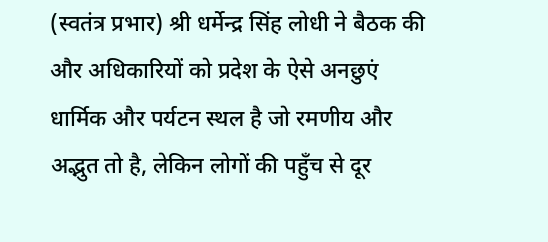(स्वतंत्र प्रभार) श्री धर्मेन्द्र सिंह लोधी ने बैठक की और अधिकारियों को प्रदेश के ऐसे अनछुएं धार्मिक और पर्यटन स्थल है जो रमणीय और अद्भुत तो है, लेकिन लोगों की पहुँच से दूर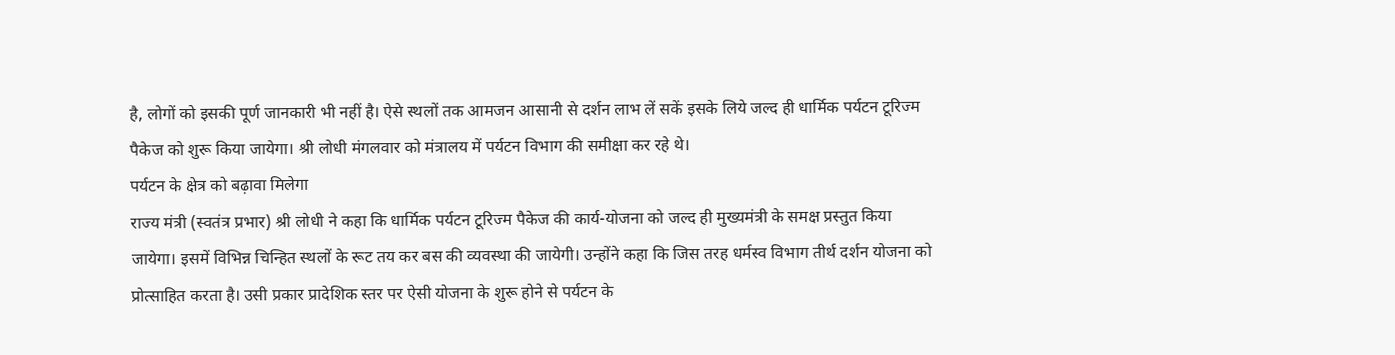है, लोगों को इसकी पूर्ण जानकारी भी नहीं है। ऐसे स्थलों तक आमजन आसानी से दर्शन लाभ लें सकें इसके लिये जल्द ही धार्मिक पर्यटन टूरिज्म पैकेज को शुरू किया जायेगा। श्री लोधी मंगलवार को मंत्रालय में पर्यटन विभाग की समीक्षा कर रहे थे।
पर्यटन के क्षेत्र को बढ़ावा मिलेगा
राज्य मंत्री (स्वतंत्र प्रभार) श्री लोधी ने कहा कि धार्मिक पर्यटन टूरिज्म पैकेज की कार्य-योजना को जल्द ही मुख्यमंत्री के समक्ष प्रस्तुत किया जायेगा। इसमें विभिन्न चिन्हित स्थलों के रूट तय कर बस की व्यवस्था की जायेगी। उन्होंने कहा कि जिस तरह धर्मस्व विभाग तीर्थ दर्शन योजना को प्रोत्साहित करता है। उसी प्रकार प्रादेशिक स्तर पर ऐसी योजना के शुरू होने से पर्यटन के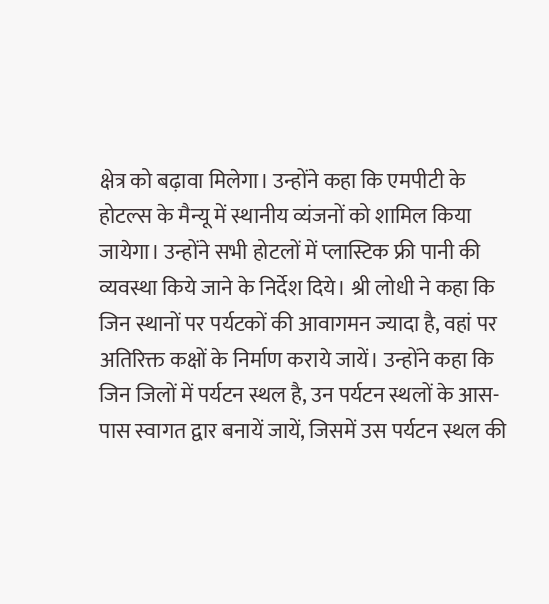क्षेत्र को बढ़ावा मिलेगा। उन्होंने कहा कि एमपीटी के होटल्स के मैन्यू में स्थानीय व्यंजनों को शामिल किया जायेगा। उन्होंने सभी होटलों में प्लास्टिक फ्री पानी की व्यवस्था किये जाने के निर्देश दिये। श्री लोधी ने कहा कि जिन स्थानों पर पर्यटकों की आवागमन ज्यादा है, वहां पर अतिरिक्त कक्षों के निर्माण कराये जायें। उन्होंने कहा कि जिन जिलों में पर्यटन स्थल है, उन पर्यटन स्थलों के आस-पास स्वागत द्वार बनायें जायें, जिसमें उस पर्यटन स्थल की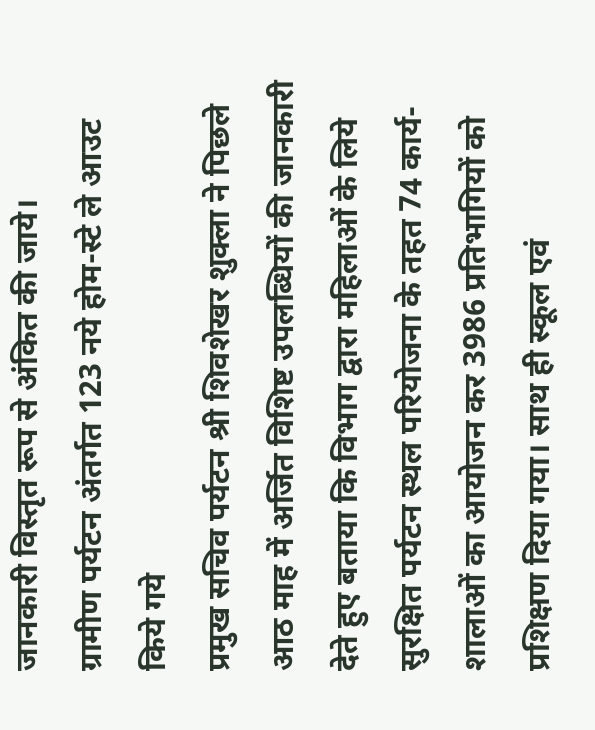जानकारी विस्तृत रूप से अंकित की जाये।
ग्रामीण पर्यटन अंतर्गत 123 नये होम-स्टे ले आउट किये गये
प्रमुख सचिव पर्यटन श्री शिवशेखर शुक्ला ने पिछले आठ माह में अर्जित विशिष्ट उपलब्धियों की जानकारी देते हुए बताया कि विभाग द्वारा महिलाओं के लिये सुरक्षित पर्यटन स्थल परियोजना के तहत 74 कार्य-शालाओं का आयोजन कर 3986 प्रतिभागियों को प्रशिक्षण दिया गया। साथ ही स्कूल एवं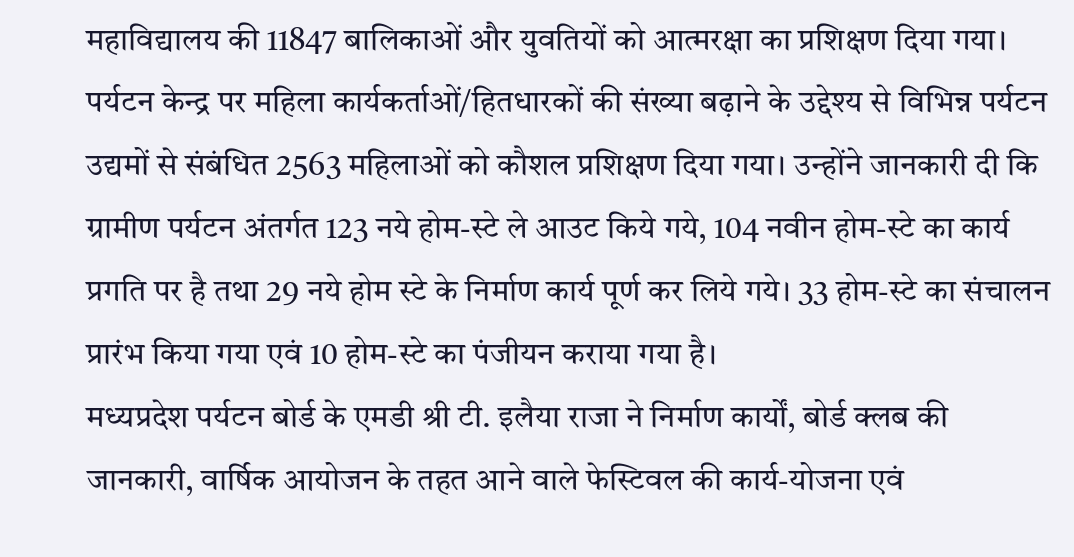महाविद्यालय की 11847 बालिकाओं और युवतियों को आत्मरक्षा का प्रशिक्षण दिया गया। पर्यटन केन्द्र पर महिला कार्यकर्ताओं/हितधारकों की संख्या बढ़ाने के उद्देश्य से विभिन्न पर्यटन उद्यमों से संबंधित 2563 महिलाओं को कौशल प्रशिक्षण दिया गया। उन्होंने जानकारी दी कि ग्रामीण पर्यटन अंतर्गत 123 नये होम-स्टे ले आउट किये गये, 104 नवीन होम-स्टे का कार्य प्रगति पर है तथा 29 नये होम स्टे के निर्माण कार्य पूर्ण कर लिये गये। 33 होम-स्टे का संचालन प्रारंभ किया गया एवं 10 होम-स्टे का पंजीयन कराया गया है।
मध्यप्रदेश पर्यटन बोर्ड के एमडी श्री टी. इलैया राजा ने निर्माण कार्यों, बोर्ड क्लब की जानकारी, वार्षिक आयोजन के तहत आने वाले फेस्टिवल की कार्य-योजना एवं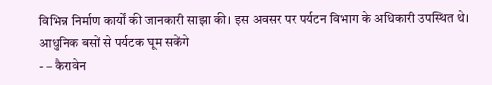विभिन्न निर्माण कार्यों की जानकारी साझा की। इस अवसर पर पर्यटन विभाग के अधिकारी उपस्थित थे।
आधुनिक बसों से पर्यटक घूम सकेंगे
- – कैरावेन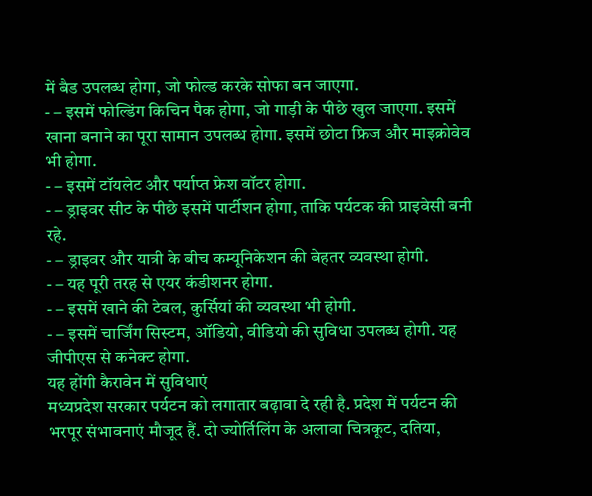में बैड उपलब्ध होगा, जो फोल्ड करके सोफा बन जाएगा.
- – इसमें फोल्डिंग किचिन पैक होगा, जो गाड़ी के पीछे खुल जाएगा. इसमें खाना बनाने का पूरा सामान उपलब्ध होगा. इसमें छोटा फ्रिज और माइक्रोवेव भी होगा.
- – इसमें टॉयलेट और पर्याप्त फ्रेश वॉटर होगा.
- – ड्राइवर सीट के पीछे इसमें पार्टीशन होगा, ताकि पर्यटक की प्राइवेसी बनी रहे.
- – ड्राइवर और यात्री के बीच कम्यूनिकेशन की बेहतर व्यवस्था होगी.
- – यह पूरी तरह से एयर कंडीशनर होगा.
- – इसमें खाने की टेबल, कुर्सियां की व्यवस्था भी होगी.
- – इसमें चार्जिंग सिस्टम, ऑडियो, वीडियो की सुविधा उपलब्ध होगी. यह जीपीएस से कनेक्ट होगा.
यह होंगी कैरावेन में सुविधाएं
मध्यप्रदेश सरकार पर्यटन को लगातार बढ़ावा दे रही है. प्रदेश में पर्यटन की भरपूर संभावनाएं मौजूद हैं. दो ज्योर्तिलिंग के अलावा चित्रकूट, दतिया,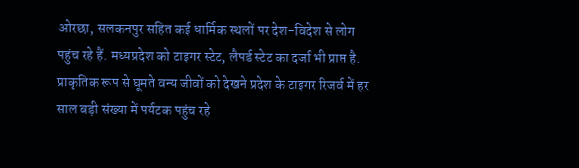ओरछा, सलकनपुर सहित कई धार्मिक स्थलों पर देश-विदेश से लोग पहुंच रहे हैं. मध्यप्रदेश को टाइगर स्टेट, लैपर्ड स्टेट का दर्जा भी प्राप्त है. प्राकृतिक रूप से घूमते वन्य जीवों को देखने प्रदेश के टाइगर रिजर्व में हर साल बड़ी संख्या में पर्यटक पहुंच रहे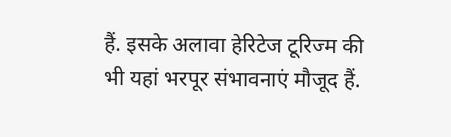हैं. इसके अलावा हेरिटेज टूरिज्म की भी यहां भरपूर संभावनाएं मौजूद हैं.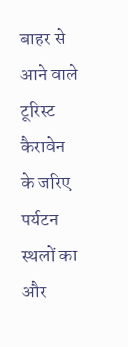बाहर से आने वाले टूरिस्ट कैरावेन के जरिए पर्यटन स्थलों का और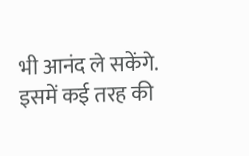भी आनंद ले सकेंगे. इसमें कई तरह की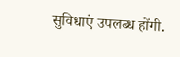सुविधाएं उपलब्ध होंगी.